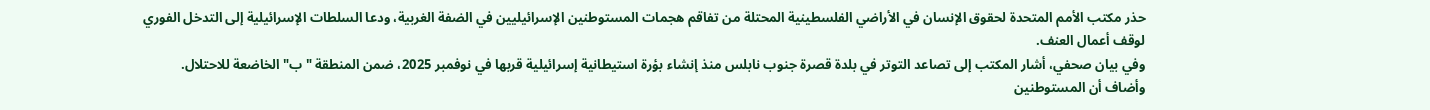حذر مكتب الأمم المتحدة لحقوق الإنسان في الأراضي الفلسطينية المحتلة من تفاقم هجمات المستوطنين الإسرائيليين في الضفة الغربية، ودعا السلطات الإسرائيلية إلى التدخل الفوري لوقف أعمال العنف.
وفي بيان صحفي، أشار المكتب إلى تصاعد التوتر في بلدة قصرة جنوب نابلس منذ إنشاء بؤرة استيطانية إسرائيلية قربها في نوفمبر 2025، ضمن المنطقة "ب" الخاضعة للاحتلال.
وأضاف أن المستوطنين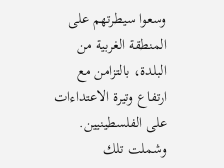وسعوا سيطرتهم على المنطقة الغربية من البلدة، بالتزامن مع ارتفاع وتيرة الاعتداءات على الفلسطينيين.
وشملت تلك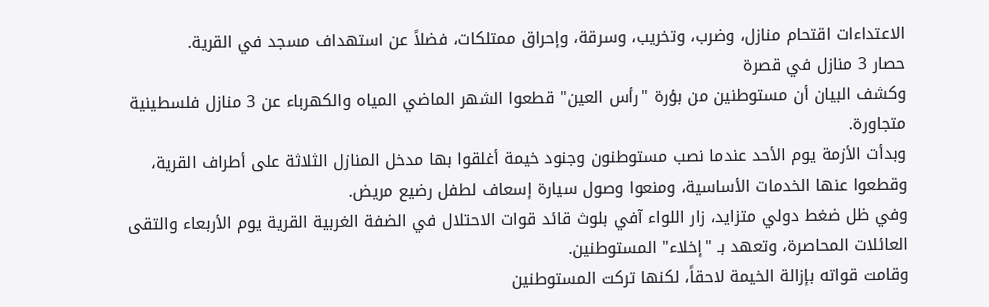الاعتداءات اقتحام منازل، وضرب، وتخريب، وسرقة، وإحراق ممتلكات، فضلاً عن استهداف مسجد في القرية.
حصار 3 منازل في قصرة
وكشف البيان أن مستوطنين من بؤرة "رأس العين" قطعوا الشهر الماضي المياه والكهرباء عن 3 منازل فلسطينية متجاورة.
وبدأت الأزمة يوم الأحد عندما نصب مستوطنون وجنود خيمة أغلقوا بها مدخل المنازل الثلاثة على أطراف القرية، وقطعوا عنها الخدمات الأساسية، ومنعوا وصول سيارة إسعاف لطفل رضيع مريض.
وفي ظل ضغط دولي متزايد، زار اللواء آفي بلوث قائد قوات الاحتلال في الضفة الغربية القرية يوم الأربعاء والتقى العائلات المحاصرة، وتعهد بـ "إخلاء" المستوطنين.
وقامت قواته بإزالة الخيمة لاحقاً، لكنها تركت المستوطنين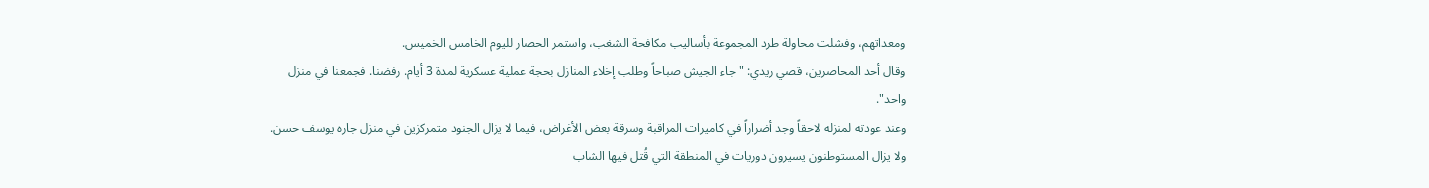ومعداتهم، وفشلت محاولة طرد المجموعة بأساليب مكافحة الشغب، واستمر الحصار لليوم الخامس الخميس.
وقال أحد المحاصرين، قصي ريدي: "جاء الجيش صباحاً وطلب إخلاء المنازل بحجة عملية عسكرية لمدة 3 أيام. رفضنا. فجمعنا في منزل واحد".
وعند عودته لمنزله لاحقاً وجد أضراراً في كاميرات المراقبة وسرقة بعض الأغراض، فيما لا يزال الجنود متمركزين في منزل جاره يوسف حسن.
ولا يزال المستوطنون يسيرون دوريات في المنطقة التي قُتل فيها الشاب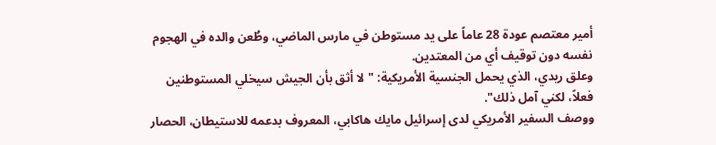أمير معتصم عودة 28 عاماً على يد مستوطن في مارس الماضي، وطُعن والده في الهجوم نفسه دون توقيف أي من المعتدين.
وعلق ريدي، الذي يحمل الجنسية الأمريكية: "لا أثق بأن الجيش سيخلي المستوطنين فعلاً، لكني آمل ذلك".
ووصف السفير الأمريكي لدى إسرائيل مايك هاكابي، المعروف بدعمه للاستيطان، الحصار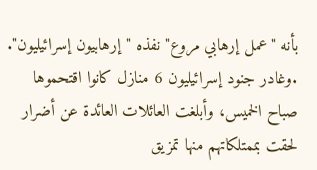بأنه "عمل إرهابي مروع" نفذه "إرهابيون إسرائيليون".
.وغادر جنود إسرائيليون 6 منازل كانوا اقتحموها صباح الخميس، وأبلغت العائلات العائدة عن أضرار لحقت بممتلكاتهم منها تمزيق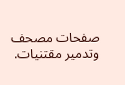صفحات مصحف وتدمير مقتنيات.